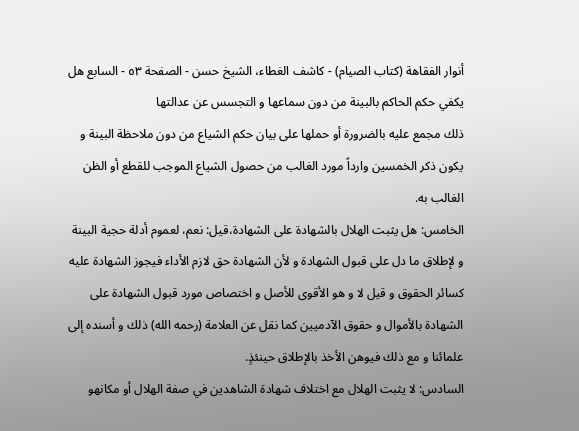أنوار الفقاهة (كتاب الصيام) - كاشف الغطاء، الشيخ حسن - الصفحة ٥٣ - السابع هل يكفي حكم الحاكم بالبينة من دون سماعها و التجسس عن عدالتها
ذلك مجمع عليه بالضرورة أو حملها على بيان حكم الشياع من دون ملاحظة البينة و يكون ذكر الخمسين وارداً مورد الغالب من حصول الشياع الموجب للقطع أو الظن الغالب به.
الخامس: هل يثبت الهلال بالشهادة على الشهادة،قيل: نعم، لعموم أدلة حجية البينة و لإطلاق ما دل على قبول الشهادة و لأن الشهادة حق لازم الأداء فيجوز الشهادة عليه كسائر الحقوق و قيل لا و هو الأقوى للأصل و اختصاص مورد قبول الشهادة على الشهادة بالأموال و حقوق الآدميين كما نقل عن العلامة (رحمه الله) ذلك و أسنده إلى علمائنا و مع ذلك فيوهن الأخذ بالإطلاق حينئذٍ.
السادس: لا يثبت الهلال مع اختلاف شهادة الشاهدين في صفة الهلال أو مكانهو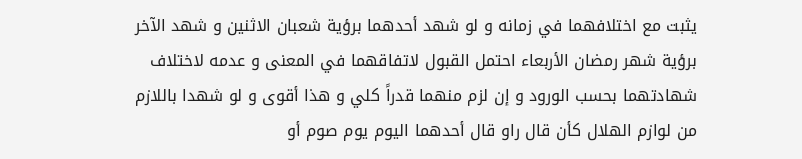يثبت مع اختلافهما في زمانه و لو شهد أحدهما برؤية شعبان الاثنين و شهد الآخر برؤية شهر رمضان الأربعاء احتمل القبول لاتفاقهما في المعنى و عدمه لاختلاف شهادتهما بحسب الورود و إن لزم منهما قدراً كلي و هذا أقوى و لو شهدا باللازم من لوازم الهلال كأن قال راو قال أحدهما اليوم يوم صوم أو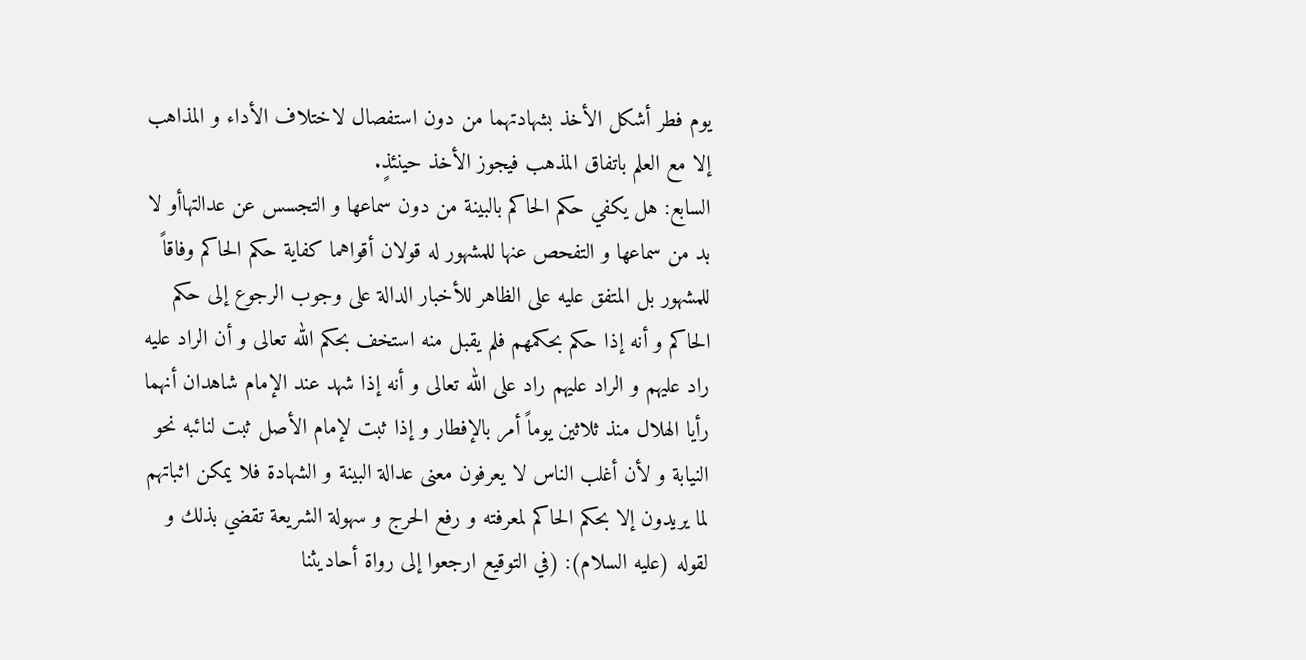يوم فطر أشكل الأخذ بشهادتهما من دون استفصال لاختلاف الأداء و المذاهب إلا مع العلم باتفاق المذهب فيجوز الأخذ حينئذٍ.
السابع: هل يكفي حكم الحاكم بالبينة من دون سماعها و التجسس عن عدالتهاأو لا بد من سماعها و التفحص عنها للمشهور له قولان أقواهما كفاية حكم الحاكم وفاقاً للمشهور بل المتفق عليه على الظاهر للأخبار الدالة على وجوب الرجوع إلى حكم الحاكم و أنه إذا حكم بحكمهم فلم يقبل منه استخف بحكم الله تعالى و أن الراد عليه راد عليهم و الراد عليهم راد على الله تعالى و أنه إذا شهد عند الإمام شاهدان أنهما رأيا الهلال منذ ثلاثين يوماً أمر بالإفطار و إذا ثبت لإمام الأصل ثبت لنائبه نحو النيابة و لأن أغلب الناس لا يعرفون معنى عدالة البينة و الشهادة فلا يمكن اثباتهم لما يريدون إلا بحكم الحاكم لمعرفته و رفع الحرج و سهولة الشريعة تقضي بذلك و لقوله (عليه السلام): (في التوقيع ارجعوا إلى رواة أحاديثنا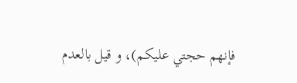فإنهم حجتي عليكم)، و قيل بالعدم